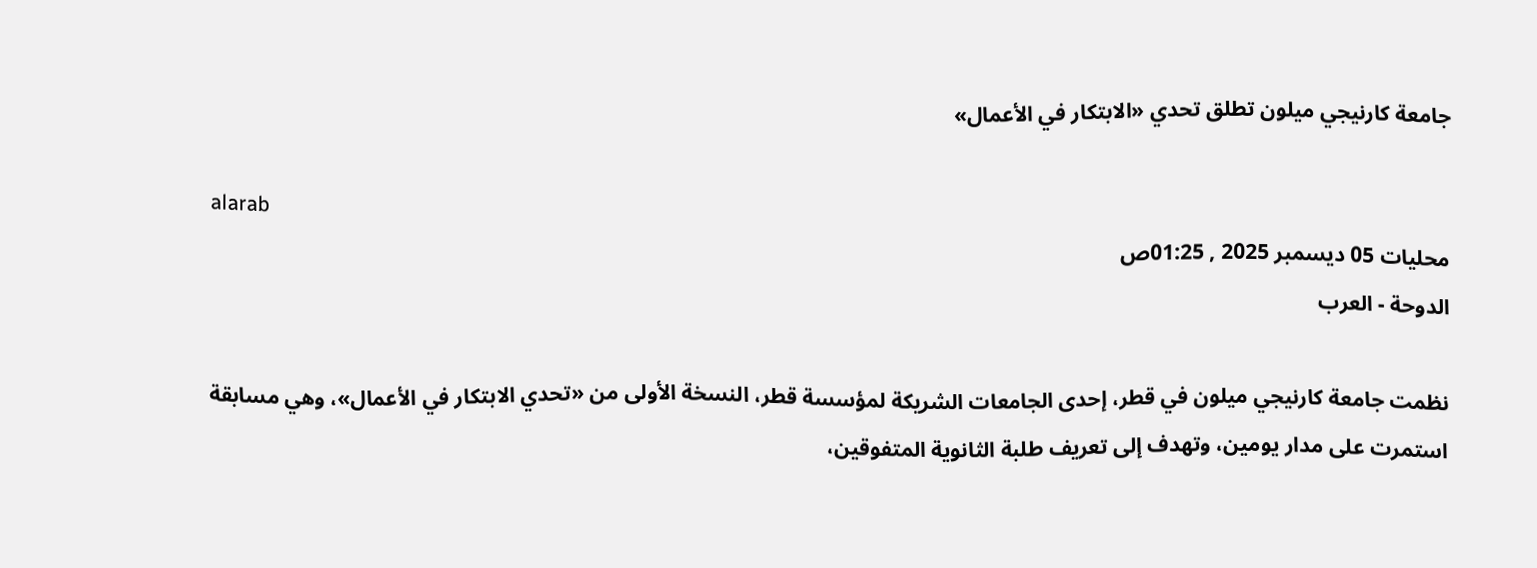جامعة كارنيجي ميلون تطلق تحدي «الابتكار في الأعمال»

alarab
محليات 05 ديسمبر 2025 , 01:25ص
الدوحة - العرب

نظمت جامعة كارنيجي ميلون في قطر، إحدى الجامعات الشريكة لمؤسسة قطر، النسخة الأولى من «تحدي الابتكار في الأعمال»، وهي مسابقة استمرت على مدار يومين، وتهدف إلى تعريف طلبة الثانوية المتفوقين،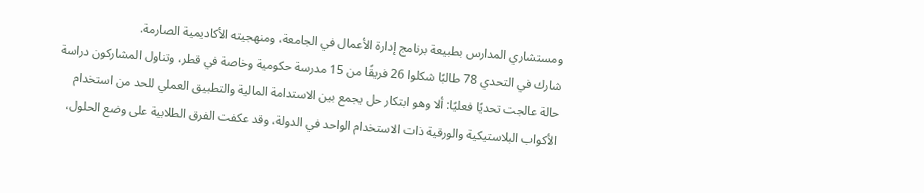ومستشاري المدارس بطبيعة برنامج إدارة الأعمال في الجامعة، ومنهجيته الأكاديمية الصارمة.
شارك في التحدي 78 طالبًا شكلوا 26 فريقًا من 15 مدرسة حكومية وخاصة في قطر، وتناول المشاركون دراسة حالة عالجت تحديًا فعليًا: ألا وهو ابتكار حل يجمع بين الاستدامة المالية والتطبيق العملي للحد من استخدام الأكواب البلاستيكية والورقية ذات الاستخدام الواحد في الدولة، وقد عكفت الفرق الطلابية على وضع الحلول،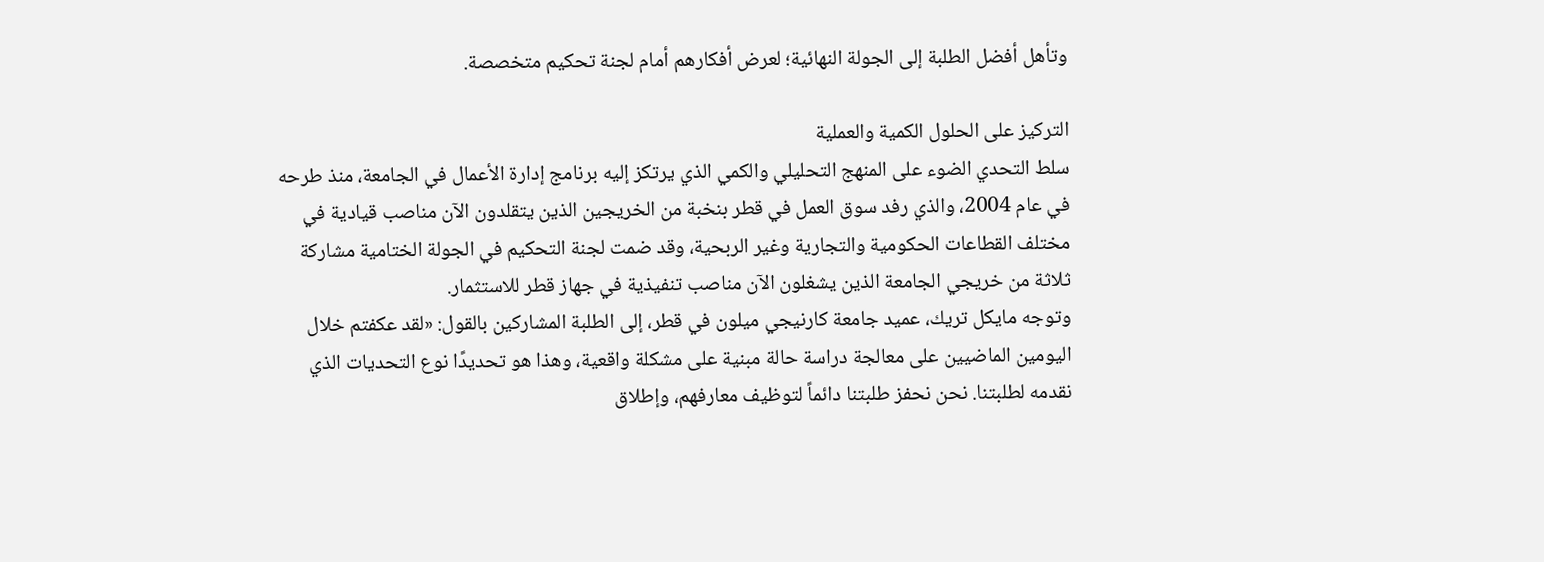وتأهل أفضل الطلبة إلى الجولة النهائية؛ لعرض أفكارهم أمام لجنة تحكيم متخصصة.

التركيز على الحلول الكمية والعملية
سلط التحدي الضوء على المنهج التحليلي والكمي الذي يرتكز إليه برنامج إدارة الأعمال في الجامعة، منذ طرحه في عام 2004، والذي رفد سوق العمل في قطر بنخبة من الخريجين الذين يتقلدون الآن مناصب قيادية في مختلف القطاعات الحكومية والتجارية وغير الربحية، وقد ضمت لجنة التحكيم في الجولة الختامية مشاركة ثلاثة من خريجي الجامعة الذين يشغلون الآن مناصب تنفيذية في جهاز قطر للاستثمار.
وتوجه مايكل تريك، عميد جامعة كارنيجي ميلون في قطر، إلى الطلبة المشاركين بالقول: «لقد عكفتم خلال اليومين الماضيين على معالجة دراسة حالة مبنية على مشكلة واقعية، وهذا هو تحديدًا نوع التحديات الذي نقدمه لطلبتنا. نحن نحفز طلبتنا دائماً لتوظيف معارفهم، وإطلاق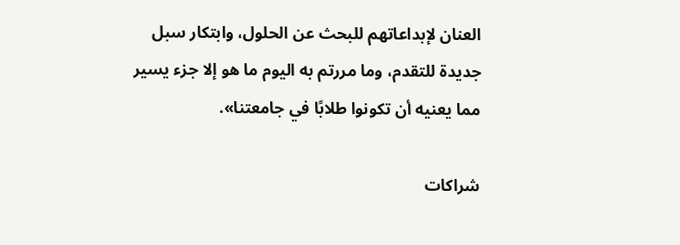العنان لإبداعاتهم للبحث عن الحلول، وابتكار سبل جديدة للتقدم، وما مررتم به اليوم ما هو إلا جزء يسير مما يعنيه أن تكونوا طلابًا في جامعتنا».

شراكات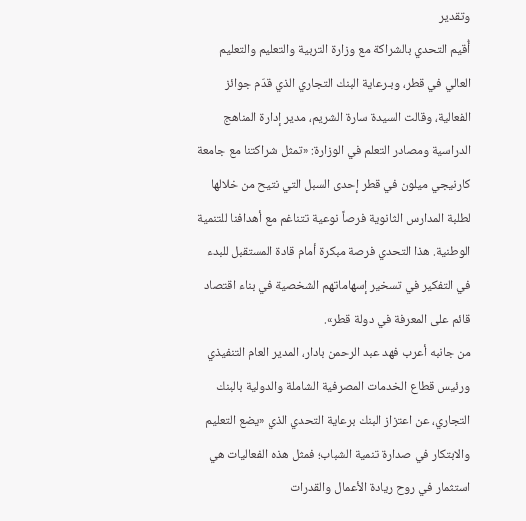وتقدير
أُقيم التحدي بالشراكة مع وزارة التربية والتعليم والتعليم العالي في قطر، وبـرعاية البنك التجاري الذي قدّم جوائز الفعالية، وقالت السيدة سارة الشريم، مدير إدارة المناهج الدراسية ومصادر التعلم في الوزارة: «تمثل شراكتنا مع جامعة كارنيجي ميلون في قطر إحدى السبل التي نتيح من خلالها لطلبة المدارس الثانوية فرصاً نوعية تتناغم مع أهدافنا للتنمية الوطنية. هذا التحدي فرصة مبكرة أمام قادة المستقبل للبدء في التفكير في تسخير إسهاماتهم الشخصية في بناء اقتصاد قائم على المعرفة في دولة قطر».
من جانبه أعرب فهد عبد الرحمن بادار، المدير العام التنفيذي ورئيس قطاع الخدمات المصرفية الشاملة والدولية بالبنك التجاري، عن اعتزاز البنك برعاية التحدي الذي «يضع التعليم والابتكار في صدارة تنمية الشباب؛ فمثل هذه الفعاليات هي استثمار في روح ريادة الأعمال والقدرات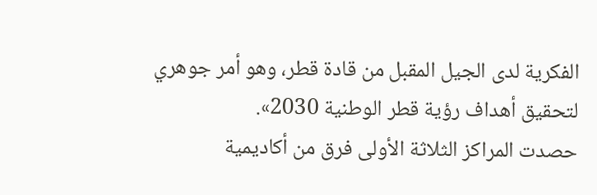الفكرية لدى الجيل المقبل من قادة قطر، وهو أمر جوهري لتحقيق أهداف رؤية قطر الوطنية 2030».
حصدت المراكز الثلاثة الأولى فرق من أكاديمية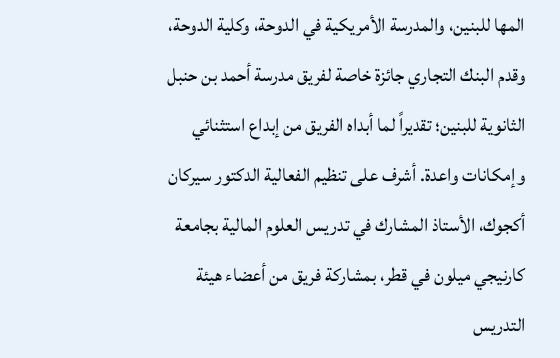المها للبنين، والمدرسة الأمريكية في الدوحة، وكلية الدوحة، وقدم البنك التجاري جائزة خاصة لفريق مدرسة أحمد بن حنبل الثانوية للبنين؛ تقديراً لما أبداه الفريق من إبداع استثنائي وإمكانات واعدة. أشرف على تنظيم الفعالية الدكتور سيركان أكجوك، الأستاذ المشارك في تدريس العلوم المالية بجامعة كارنيجي ميلون في قطر، بمشاركة فريق من أعضاء هيئة التدريس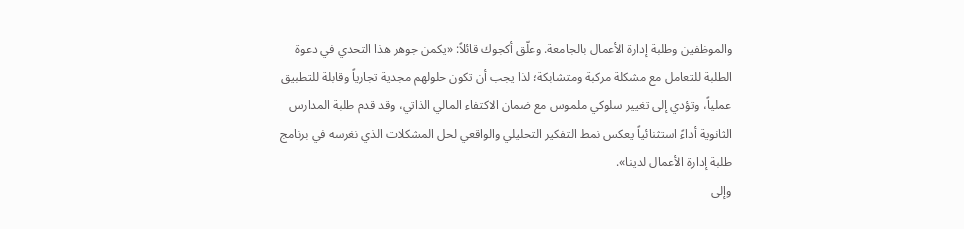والموظفين وطلبة إدارة الأعمال بالجامعة. وعلّق أكجوك قائلاً: «يكمن جوهر هذا التحدي في دعوة الطلبة للتعامل مع مشكلة مركبة ومتشابكة؛ لذا يجب أن تكون حلولهم مجدية تجارياً وقابلة للتطبيق عملياً، وتؤدي إلى تغيير سلوكي ملموس مع ضمان الاكتفاء المالي الذاتي، وقد قدم طلبة المدارس الثانوية أداءً استثنائياً يعكس نمط التفكير التحليلي والواقعي لحل المشكلات الذي نغرسه في برنامج طلبة إدارة الأعمال لدينا».
وإلى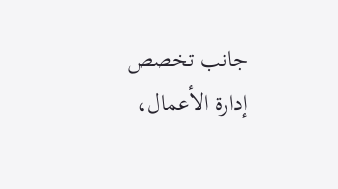جانب تخصص إدارة الأعمال،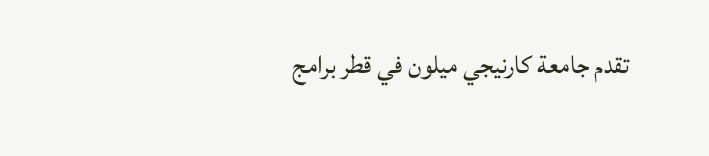تقدم جامعة كارنيجي ميلون في قطر برامج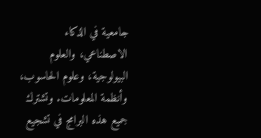جامعية في الذكاء الاصطناعي، والعلوم البيولوجية، وعلوم الحاسوب، وأنظمة المعلومات. وتشترك جميع هذه البرامج في تشجيع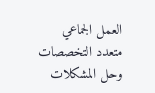العمل الجماعي متعدد التخصصات وحل المشكلات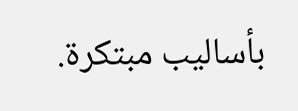بأساليب مبتكرة.